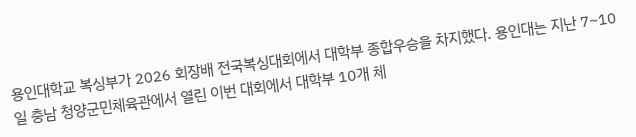용인대학교 복싱부가 2026 회장배 전국복싱대회에서 대학부 종합우승을 차지했다. 용인대는 지난 7~10일 충남 청양군민체육관에서 열린 이번 대회에서 대학부 10개 체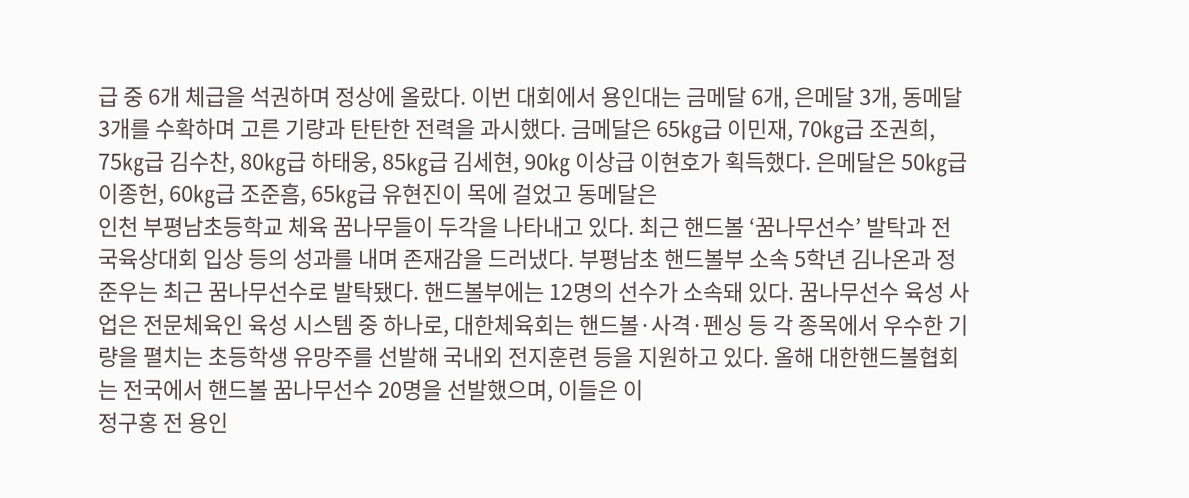급 중 6개 체급을 석권하며 정상에 올랐다. 이번 대회에서 용인대는 금메달 6개, 은메달 3개, 동메달 3개를 수확하며 고른 기량과 탄탄한 전력을 과시했다. 금메달은 65㎏급 이민재, 70㎏급 조권희, 75㎏급 김수찬, 80㎏급 하태웅, 85㎏급 김세현, 90㎏ 이상급 이현호가 획득했다. 은메달은 50㎏급 이종헌, 60㎏급 조준흠, 65㎏급 유현진이 목에 걸었고 동메달은
인천 부평남초등학교 체육 꿈나무들이 두각을 나타내고 있다. 최근 핸드볼 ‘꿈나무선수’ 발탁과 전국육상대회 입상 등의 성과를 내며 존재감을 드러냈다. 부평남초 핸드볼부 소속 5학년 김나온과 정준우는 최근 꿈나무선수로 발탁됐다. 핸드볼부에는 12명의 선수가 소속돼 있다. 꿈나무선수 육성 사업은 전문체육인 육성 시스템 중 하나로, 대한체육회는 핸드볼·사격·펜싱 등 각 종목에서 우수한 기량을 펼치는 초등학생 유망주를 선발해 국내외 전지훈련 등을 지원하고 있다. 올해 대한핸드볼협회는 전국에서 핸드볼 꿈나무선수 20명을 선발했으며, 이들은 이
정구홍 전 용인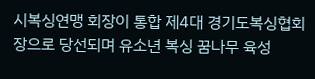시복싱연맹 회장이 통합 제4대 경기도복싱협회장으로 당선되며 유소년 복싱 꿈나무 육성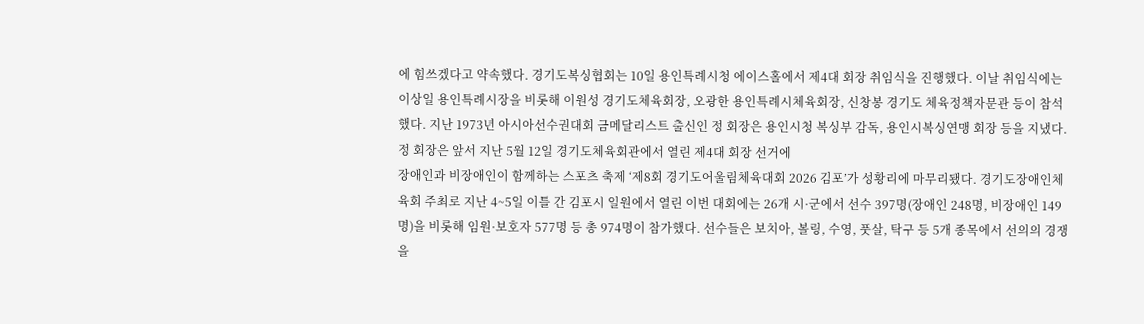에 힘쓰겠다고 약속했다. 경기도복싱협회는 10일 용인특례시청 에이스홀에서 제4대 회장 취임식을 진행했다. 이날 취임식에는 이상일 용인특례시장을 비롯해 이원성 경기도체육회장, 오광한 용인특례시체육회장, 신창봉 경기도 체육정책자문관 등이 참석했다. 지난 1973년 아시아선수권대회 금메달리스트 출신인 정 회장은 용인시청 복싱부 감독, 용인시복싱연맹 회장 등을 지냈다. 정 회장은 앞서 지난 5월 12일 경기도체육회관에서 열린 제4대 회장 선거에
장애인과 비장애인이 함께하는 스포츠 축제 ‘제8회 경기도어울림체육대회 2026 김포’가 성황리에 마무리됐다. 경기도장애인체육회 주최로 지난 4~5일 이틀 간 김포시 일원에서 열린 이번 대회에는 26개 시·군에서 선수 397명(장애인 248명, 비장애인 149명)을 비롯해 임원·보호자 577명 등 총 974명이 참가했다. 선수들은 보치아, 볼링, 수영, 풋살, 탁구 등 5개 종목에서 선의의 경쟁을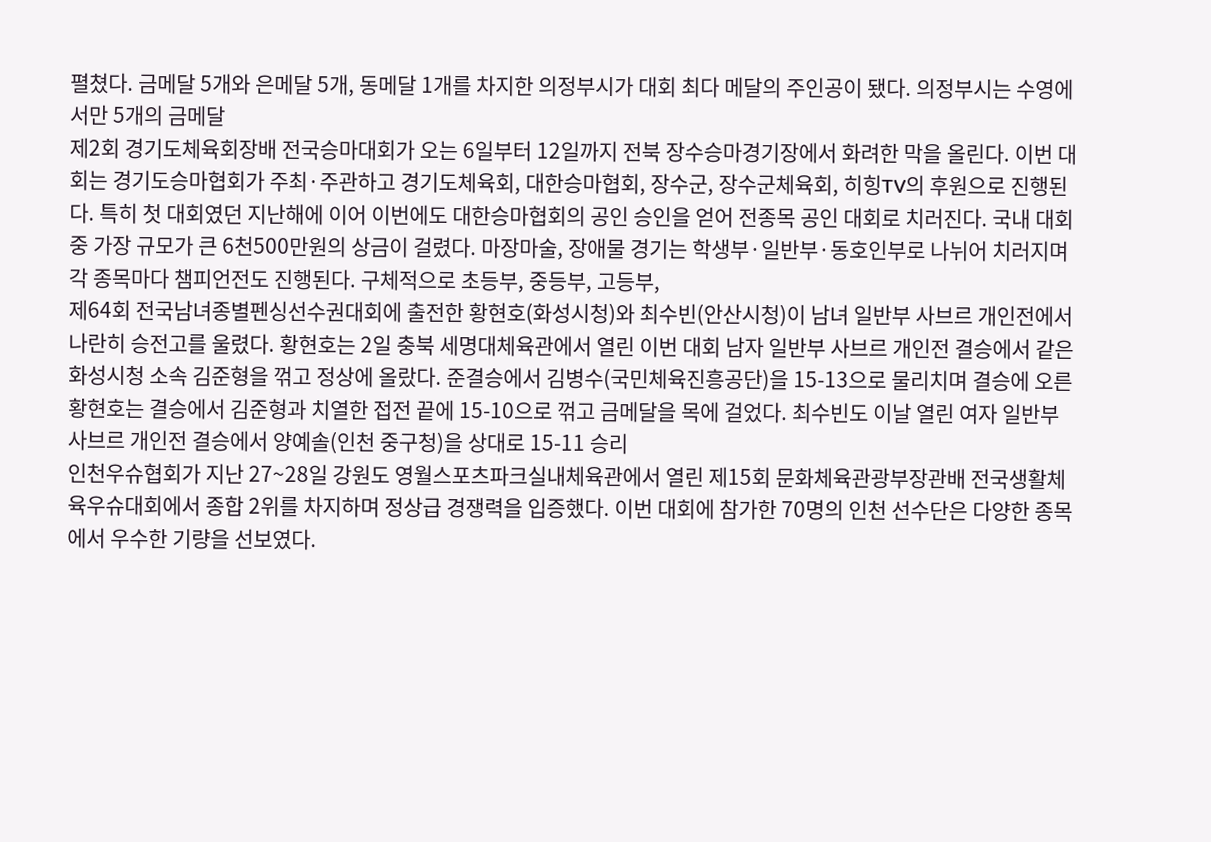펼쳤다. 금메달 5개와 은메달 5개, 동메달 1개를 차지한 의정부시가 대회 최다 메달의 주인공이 됐다. 의정부시는 수영에서만 5개의 금메달
제2회 경기도체육회장배 전국승마대회가 오는 6일부터 12일까지 전북 장수승마경기장에서 화려한 막을 올린다. 이번 대회는 경기도승마협회가 주최·주관하고 경기도체육회, 대한승마협회, 장수군, 장수군체육회, 히힝TV의 후원으로 진행된다. 특히 첫 대회였던 지난해에 이어 이번에도 대한승마협회의 공인 승인을 얻어 전종목 공인 대회로 치러진다. 국내 대회 중 가장 규모가 큰 6천500만원의 상금이 걸렸다. 마장마술, 장애물 경기는 학생부·일반부·동호인부로 나뉘어 치러지며 각 종목마다 챔피언전도 진행된다. 구체적으로 초등부, 중등부, 고등부,
제64회 전국남녀종별펜싱선수권대회에 출전한 황현호(화성시청)와 최수빈(안산시청)이 남녀 일반부 사브르 개인전에서 나란히 승전고를 울렸다. 황현호는 2일 충북 세명대체육관에서 열린 이번 대회 남자 일반부 사브르 개인전 결승에서 같은 화성시청 소속 김준형을 꺾고 정상에 올랐다. 준결승에서 김병수(국민체육진흥공단)을 15-13으로 물리치며 결승에 오른 황현호는 결승에서 김준형과 치열한 접전 끝에 15-10으로 꺾고 금메달을 목에 걸었다. 최수빈도 이날 열린 여자 일반부 사브르 개인전 결승에서 양예솔(인천 중구청)을 상대로 15-11 승리
인천우슈협회가 지난 27~28일 강원도 영월스포츠파크실내체육관에서 열린 제15회 문화체육관광부장관배 전국생활체육우슈대회에서 종합 2위를 차지하며 정상급 경쟁력을 입증했다. 이번 대회에 참가한 70명의 인천 선수단은 다양한 종목에서 우수한 기량을 선보였다.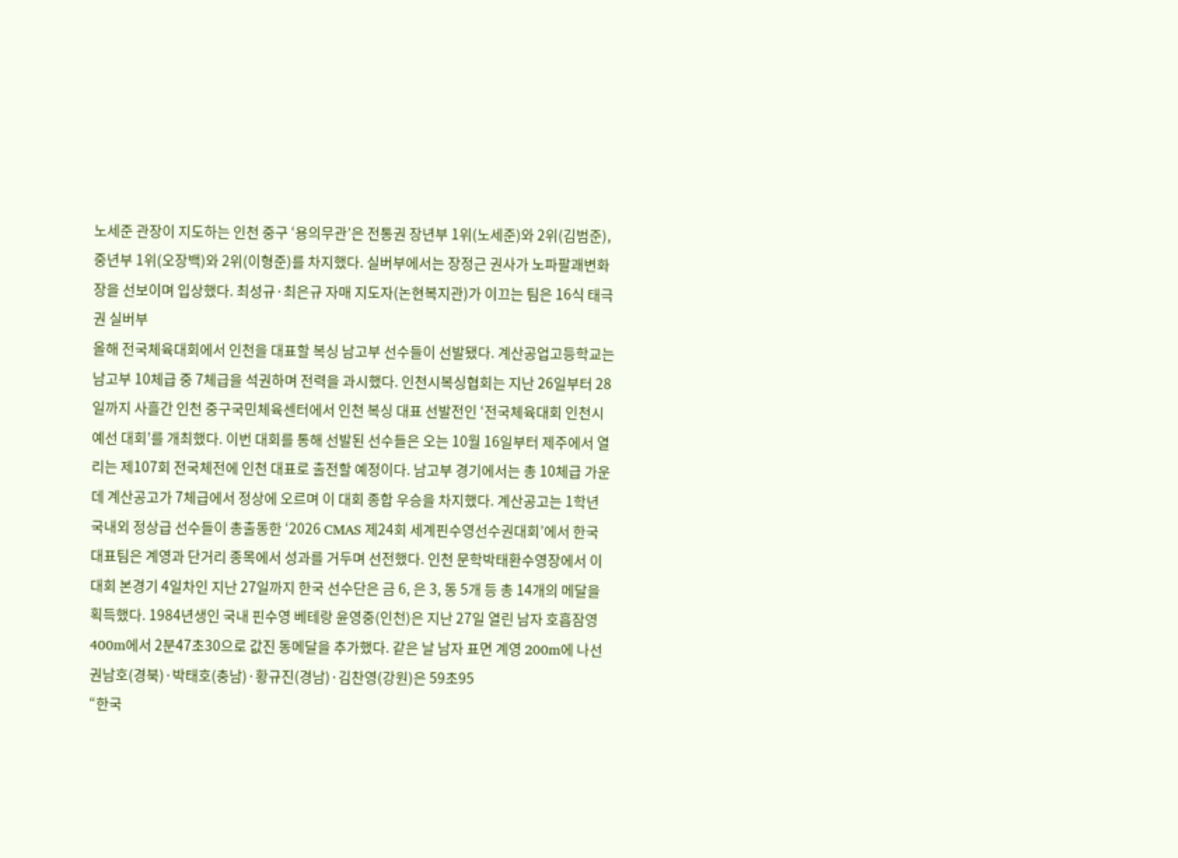노세준 관장이 지도하는 인천 중구 ‘용의무관’은 전통권 장년부 1위(노세준)와 2위(김범준), 중년부 1위(오장백)와 2위(이형준)를 차지했다. 실버부에서는 장정근 권사가 노파팔괘변화장을 선보이며 입상했다. 최성규·최은규 자매 지도자(논현복지관)가 이끄는 팀은 16식 태극권 실버부
올해 전국체육대회에서 인천을 대표할 복싱 남고부 선수들이 선발됐다. 계산공업고등학교는 남고부 10체급 중 7체급을 석권하며 전력을 과시했다. 인천시복싱협회는 지난 26일부터 28일까지 사흘간 인천 중구국민체육센터에서 인천 복싱 대표 선발전인 ‘전국체육대회 인천시 예선 대회’를 개최했다. 이번 대회를 통해 선발된 선수들은 오는 10월 16일부터 제주에서 열리는 제107회 전국체전에 인천 대표로 출전할 예정이다. 남고부 경기에서는 총 10체급 가운데 계산공고가 7체급에서 정상에 오르며 이 대회 종합 우승을 차지했다. 계산공고는 1학년
국내외 정상급 선수들이 총출동한 ‘2026 CMAS 제24회 세계핀수영선수권대회’에서 한국 대표팀은 계영과 단거리 종목에서 성과를 거두며 선전했다. 인천 문학박태환수영장에서 이 대회 본경기 4일차인 지난 27일까지 한국 선수단은 금 6, 은 3, 동 5개 등 총 14개의 메달을 획득했다. 1984년생인 국내 핀수영 베테랑 윤영중(인천)은 지난 27일 열린 남자 호흡잠영 400m에서 2분47초30으로 값진 동메달을 추가했다. 같은 날 남자 표면 계영 200m에 나선 권남호(경북)·박태호(충남)·황규진(경남)·김찬영(강원)은 59초95
“한국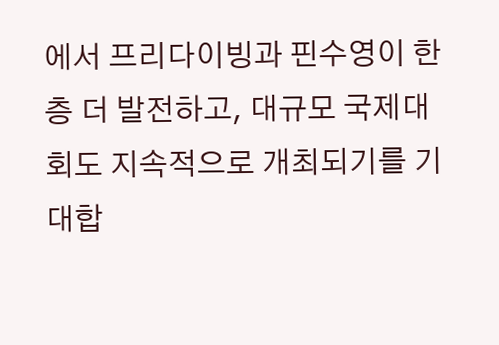에서 프리다이빙과 핀수영이 한층 더 발전하고, 대규모 국제대회도 지속적으로 개최되기를 기대합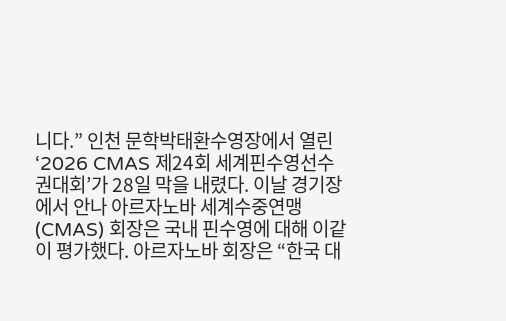니다.” 인천 문학박태환수영장에서 열린 ‘2026 CMAS 제24회 세계핀수영선수권대회’가 28일 막을 내렸다. 이날 경기장에서 안나 아르자노바 세계수중연맹(CMAS) 회장은 국내 핀수영에 대해 이같이 평가했다. 아르자노바 회장은 “한국 대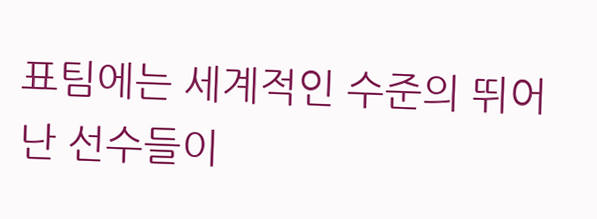표팀에는 세계적인 수준의 뛰어난 선수들이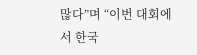많다”며 “이번 대회에서 한국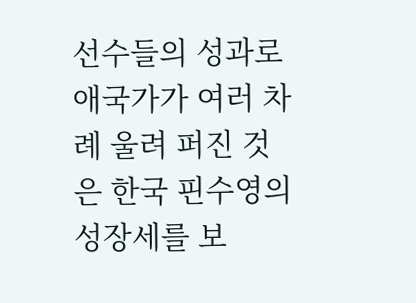선수들의 성과로 애국가가 여러 차례 울려 퍼진 것은 한국 핀수영의 성장세를 보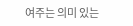여주는 의미 있는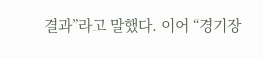결과”라고 말했다. 이어 “경기장